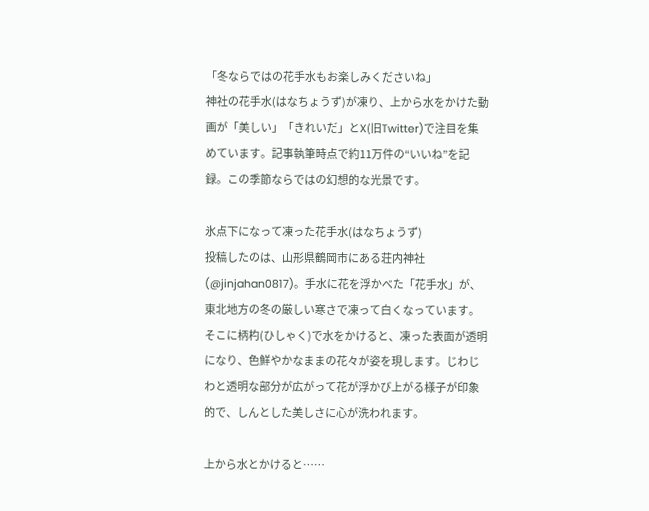「冬ならではの花手水もお楽しみくださいね」
神社の花手水(はなちょうず)が凍り、上から水をかけた動画が「美しい」「きれいだ」とX(旧Twitter)で注目を集めています。記事執筆時点で約11万件の“いいね”を記録。この季節ならではの幻想的な光景です。

氷点下になって凍った花手水(はなちょうず)
投稿したのは、山形県鶴岡市にある荘内神社(@jinjahan0817)。手水に花を浮かべた「花手水」が、東北地方の冬の厳しい寒さで凍って白くなっています。
そこに柄杓(ひしゃく)で水をかけると、凍った表面が透明になり、色鮮やかなままの花々が姿を現します。じわじわと透明な部分が広がって花が浮かび上がる様子が印象的で、しんとした美しさに心が洗われます。

上から水とかけると……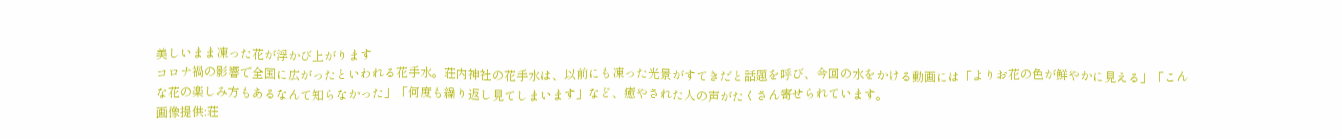美しいまま凍った花が浮かび上がります
コロナ禍の影響で全国に広がったといわれる花手水。荘内神社の花手水は、以前にも凍った光景がすてきだと話題を呼び、今回の水をかける動画には「よりお花の色が鮮やかに見える」「こんな花の楽しみ方もあるなんて知らなかった」「何度も繰り返し見てしまいます」など、癒やされた人の声がたくさん寄せられています。
画像提供:荘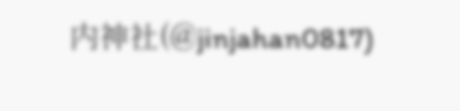内神社(@jinjahan0817)